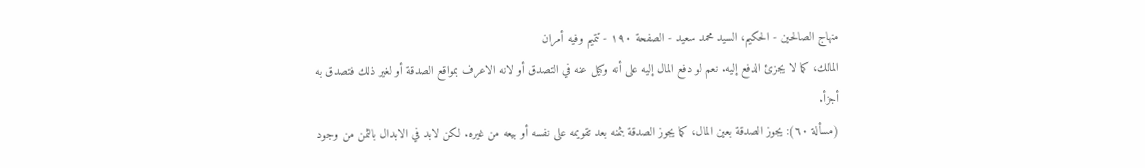منهاج الصالحين - الحكيم، السيد محمد سعيد - الصفحة ١٩٠ - تتميم وفيه أمران
المالك، كما لا يجزئ الدفع إليه. نعم لو دفع المال إليه على أنه وكيل عنه في التصدق أو لانه الاعرف بمواقع الصدقة أو لغير ذلك فتصدق به أجزأ.
(مسألة ٦٠): يجوز الصدقة بعين المال، كما يجوز الصدقة بثمنه بعد تقويمه على نفسه أو بيعه من غيره. لكن لابد في الابدال بالثمن من وجود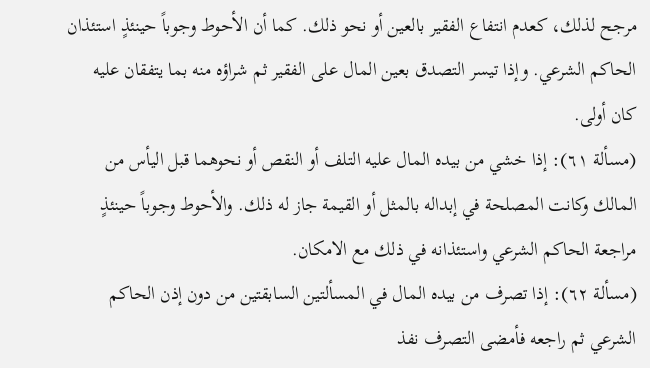مرجح لذلك، كعدم انتفاع الفقير بالعين أو نحو ذلك. كما أن الأحوط وجوباً حينئذٍ استئذان الحاكم الشرعي. وإذا تيسر التصدق بعين المال على الفقير ثم شراؤه منه بما يتفقان عليه كان أولى.
(مسألة ٦١): إذا خشي من بيده المال عليه التلف أو النقص أو نحوهما قبل اليأس من المالك وكانت المصلحة في إبداله بالمثل أو القيمة جاز له ذلك. والأحوط وجوباً حينئذٍ مراجعة الحاكم الشرعي واستئذانه في ذلك مع الامكان.
(مسألة ٦٢): إذا تصرف من بيده المال في المسألتين السابقتين من دون إذن الحاكم الشرعي ثم راجعه فأمضى التصرف نفذ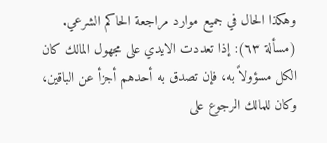وهكذا الحال في جميع موارد مراجعة الحاكم الشرعي.
(مسألة ٦٣): إذا تعددت الايدي على مجهول المالك كان الكل مسؤولاً به، فإن تصدق به أحدهم أجزأ عن الباقين، وكان للمالك الرجوع على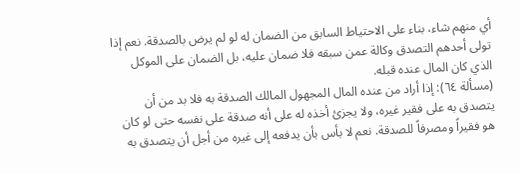أي منهم شاء، بناء على الاحتياط السابق من الضمان له لو لم يرض بالصدقة. نعم إذا تولى أحدهم التصدق وكالة عمن سبقه فلا ضمان عليه، بل الضمان على الموكل الذي كان المال عنده قبله.
(مسألة ٦٤): إذا أراد من عنده المال المجهول المالك الصدقة به فلا بد من أن يتصدق به على فقير غيره، ولا يجزئ أخذه له على أنه صدقة على نفسه حتى لو كان هو فقيراً ومصرفاً للصدقة. نعم لا بأس بأن يدفعه إلى غيره من أجل أن يتصدق به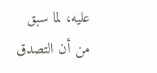عليه، لما سبق من أن التصدق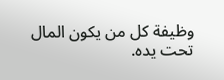وظيفة كل من يكون المال تحت يده.